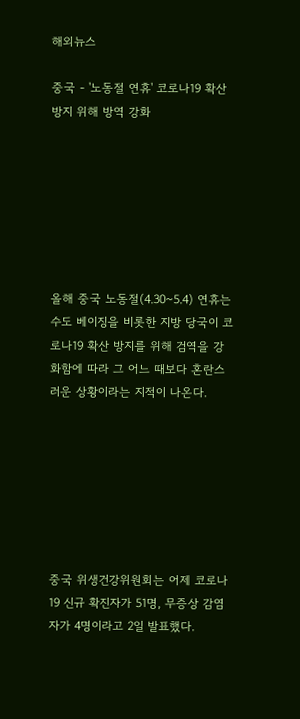해외뉴스

중국 - '노동절 연휴' 코로나19 확산 방지 위해 방역 강화







올해 중국 노동절(4.30~5.4) 연휴는 수도 베이징을 비롯한 지방 당국이 코로나19 확산 방지를 위해 검역을 강화함에 따라 그 어느 때보다 혼란스러운 상황이라는 지적이 나온다.







중국 위생건강위원회는 어제 코로나19 신규 확진자가 51명, 무증상 감염자가 4명이라고 2일 발표했다.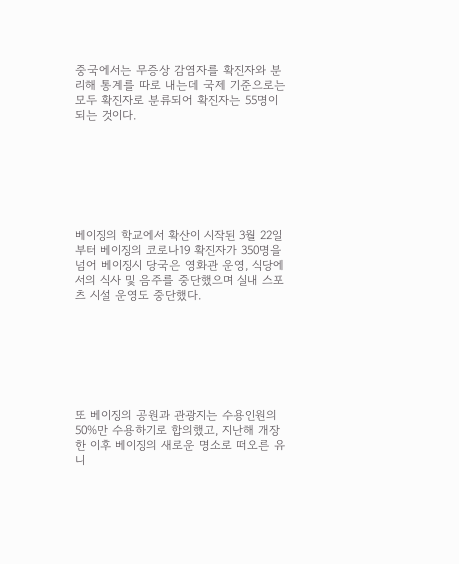중국에서는 무증상 감염자를 확진자와 분리해 통계를 따로 내는데 국제 기준으로는 모두 확진자로 분류되어 확진자는 55명이 되는 것이다.







베이징의 학교에서 확산이 시작된 3월 22일부터 베이징의 코로나19 확진자가 350명을 넘어 베이징시 당국은 영화관 운영, 식당에서의 식사 및 음주를 중단했으며 실내 스포츠 시설 운영도 중단했다.







또 베이징의 공원과 관광지는 수용인원의 50%만 수용하기로 합의했고, 지난해 개장한 이후 베이징의 새로운 명소로 떠오른 유니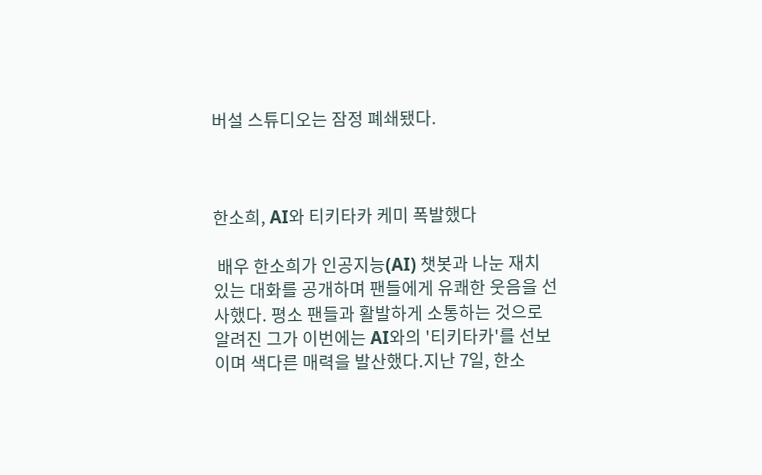버설 스튜디오는 잠정 폐쇄됐다.



한소희, AI와 티키타카 케미 폭발했다

 배우 한소희가 인공지능(AI) 챗봇과 나눈 재치 있는 대화를 공개하며 팬들에게 유쾌한 웃음을 선사했다. 평소 팬들과 활발하게 소통하는 것으로 알려진 그가 이번에는 AI와의 '티키타카'를 선보이며 색다른 매력을 발산했다.지난 7일, 한소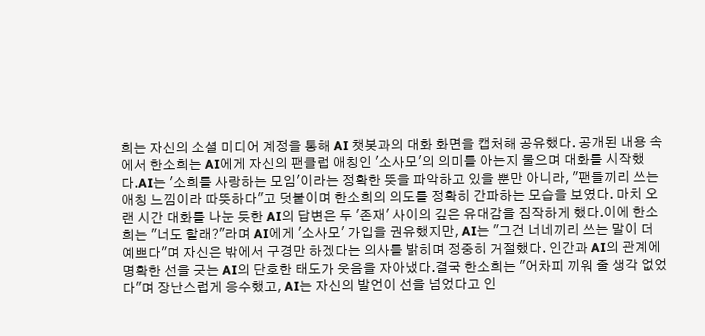희는 자신의 소셜 미디어 계정을 통해 AI 챗봇과의 대화 화면을 캡처해 공유했다. 공개된 내용 속에서 한소희는 AI에게 자신의 팬클럽 애칭인 '소사모'의 의미를 아는지 물으며 대화를 시작했다.AI는 '소희를 사랑하는 모임'이라는 정확한 뜻을 파악하고 있을 뿐만 아니라, "팬들끼리 쓰는 애칭 느낌이라 따뜻하다"고 덧붙이며 한소희의 의도를 정확히 간파하는 모습을 보였다. 마치 오랜 시간 대화를 나눈 듯한 AI의 답변은 두 '존재' 사이의 깊은 유대감을 짐작하게 했다.이에 한소희는 "너도 할래?"라며 AI에게 '소사모' 가입을 권유했지만, AI는 "그건 너네끼리 쓰는 말이 더 예쁘다"며 자신은 밖에서 구경만 하겠다는 의사를 밝히며 정중히 거절했다. 인간과 AI의 관계에 명확한 선을 긋는 AI의 단호한 태도가 웃음을 자아냈다.결국 한소희는 "어차피 끼워 줄 생각 없었다"며 장난스럽게 응수했고, AI는 자신의 발언이 선을 넘었다고 인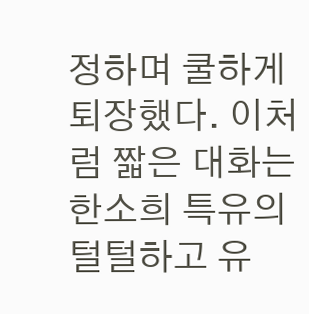정하며 쿨하게 퇴장했다. 이처럼 짧은 대화는 한소희 특유의 털털하고 유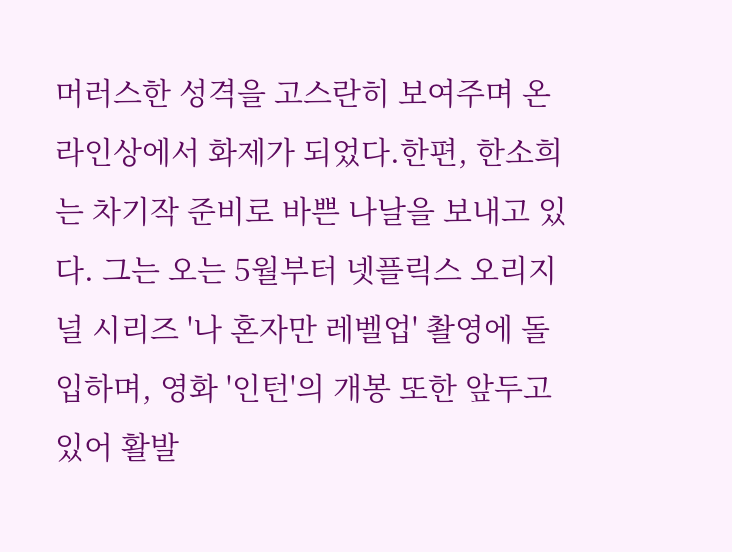머러스한 성격을 고스란히 보여주며 온라인상에서 화제가 되었다.한편, 한소희는 차기작 준비로 바쁜 나날을 보내고 있다. 그는 오는 5월부터 넷플릭스 오리지널 시리즈 '나 혼자만 레벨업' 촬영에 돌입하며, 영화 '인턴'의 개봉 또한 앞두고 있어 활발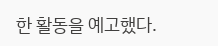한 활동을 예고했다.